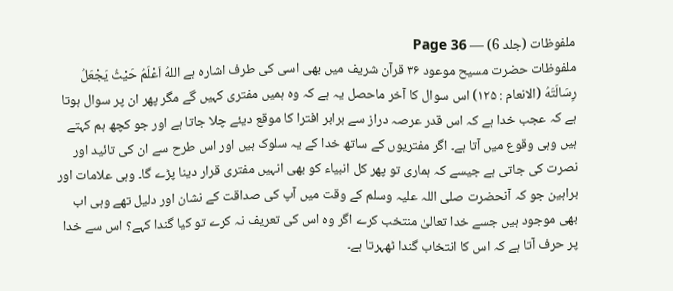ملفوظات (جلد 6) — Page 36
ملفوظات حضرت مسیح موعود ۳۶ قرآن شریف میں بھی اسی کی طرف اشارہ ہے اللهُ اَعْلَمُ حَيْثُ يَجْعَلُ رِسَالَتَهُ (الانعام : ۱۲۵) اس سوال کا آخر ماحصل یہ ہے کہ وہ ہمیں مفتری کہیں گے مگر پھر ان پر سوال ہوتا ہے کہ عجب خدا ہے کہ اس قدر عرصہ دراز سے برابر افترا کا موقع دیئے چلا جاتا ہے اور جو کچھ ہم کہتے ہیں وہی وقوع میں آتا ہے۔ اگر مفتریوں کے ساتھ خدا کے یہ سلوک ہیں اور اس طرح سے ان کی تائید اور نصرت کی جاتی ہے جیسے کہ ہماری تو پھر کل انبیاء کو بھی انہیں مفتری قرار دینا پڑے گا۔ وہی علامات اور براہین جو کہ آنحضرت صلی اللہ علیہ وسلم کے وقت میں آپ کی صداقت کے نشان اور دلیل تھے وہی اب بھی موجود ہیں جسے خدا تعالیٰ منتخب کرے اگر وہ اس کی تعریف نہ کرے تو کیا گندا کہے؟ اس سے خدا پر حرف آتا ہے کہ اس کا انتخاب گندا ٹھہرتا ہے۔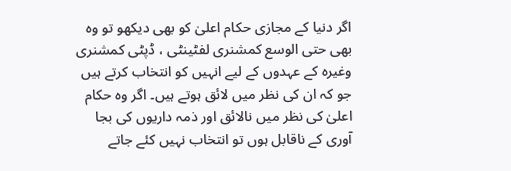اگر دنیا کے مجازی حکام اعلیٰ کو بھی دیکھو تو وہ بھی حتی الوسع کمشنری لفٹینٹی ، ڈپٹی کمشنری وغیرہ کے عہدوں کے لیے انہیں کو انتخاب کرتے ہیں جو کہ ان کی نظر میں لائق ہوتے ہیں۔ اگر وہ حکام اعلیٰ کی نظر میں نالائق اور ذمہ داریوں کی بجا آوری کے ناقابل ہوں تو انتخاب نہیں کئے جاتے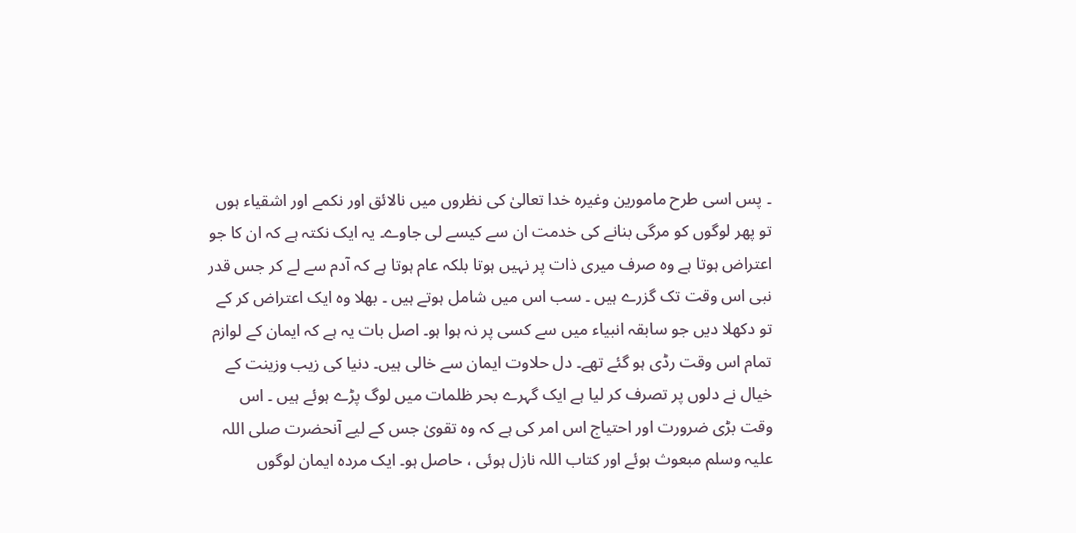۔ پس اسی طرح مامورین وغیرہ خدا تعالیٰ کی نظروں میں نالائق اور نکمے اور اشقیاء ہوں تو پھر لوگوں کو مرگی بنانے کی خدمت ان سے کیسے لی جاوے۔ یہ ایک نکتہ ہے کہ ان کا جو اعتراض ہوتا ہے وہ صرف میری ذات پر نہیں ہوتا بلکہ عام ہوتا ہے کہ آدم سے لے کر جس قدر نبی اس وقت تک گزرے ہیں ۔ سب اس میں شامل ہوتے ہیں ۔ بھلا وہ ایک اعتراض کر کے تو دکھلا دیں جو سابقہ انبیاء میں سے کسی پر نہ ہوا ہو۔ اصل بات یہ ہے کہ ایمان کے لوازم تمام اس وقت رڈی ہو گئے تھے۔ دل حلاوت ایمان سے خالی ہیں۔ دنیا کی زیب وزینت کے خیال نے دلوں پر تصرف کر لیا ہے ایک گہرے بحر ظلمات میں لوگ پڑے ہوئے ہیں ۔ اس وقت بڑی ضرورت اور احتیاج اس امر کی ہے کہ وہ تقویٰ جس کے لیے آنحضرت صلی اللہ علیہ وسلم مبعوث ہوئے اور کتاب اللہ نازل ہوئی ، حاصل ہو۔ ایک مردہ ایمان لوگوں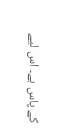کے پاس ہے۔ اس لیے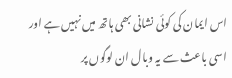اس ایمان کی کوئی نشانی بھی ہاتھ میں نہیں ہے اور اسی باعث سے یہ وبال ان لوگوں پر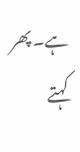ہے۔ پھر کہتے